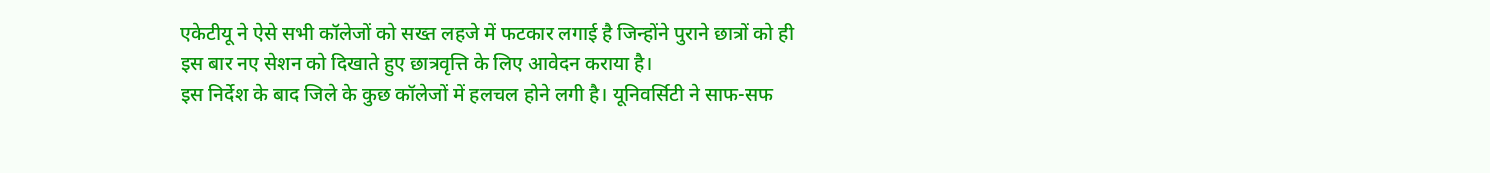एकेटीयू ने ऐसे सभी कॉलेजों को सख्त लहजे में फटकार लगाई है जिन्होंने पुराने छात्रों को ही इस बार नए सेशन को दिखाते हुए छात्रवृत्ति के लिए आवेदन कराया है।
इस निर्देश के बाद जिले के कुछ कॉलेजों में हलचल होने लगी है। यूनिवर्सिटी ने साफ-सफ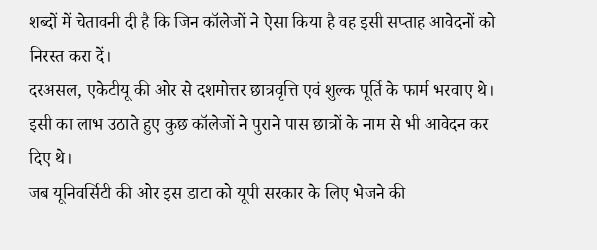शब्दों में चेतावनी दी है कि जिन कॉलेजों ने ऐसा किया है वह इसी सप्ताह आवेदनों को निरस्त करा दें।
दरअसल, एकेटीयू की ओर से दशमोत्तर छात्रवृत्ति एवं शुल्क पूर्ति के फार्म भरवाए थे। इसी का लाभ उठाते हुए कुछ कॉलेजों ने पुराने पास छात्रों के नाम से भी आवेदन कर दिए थे।
जब यूनिवर्सिटी की ओर इस डाटा को यूपी सरकार के लिए भेजने की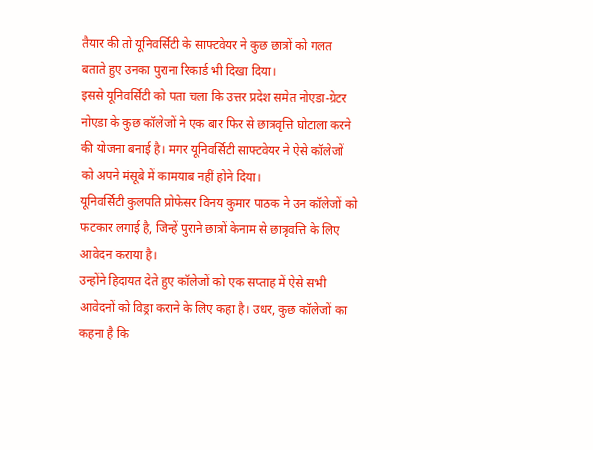तैयार की तो यूनिवर्सिटी के साफ्टवेयर ने कुछ छात्रों को गलत बताते हुए उनका पुराना रिकार्ड भी दिखा दिया।
इससे यूनिवर्सिटी को पता चला कि उत्तर प्रदेश समेत नोएडा-ग्रेटर नोएडा के कुछ कॉलेजों ने एक बार फिर से छात्रवृत्ति घोटाला करने की योजना बनाई है। मगर यूनिवर्सिटी साफ्टवेयर ने ऐसे कॉलेजों को अपने मंसूबे में कामयाब नहीं होने दिया।
यूनिवर्सिटी कुलपति प्रोफेसर विनय कुमार पाठक ने उन कॉलेजों को फटकार लगाई है, जिन्हें पुराने छात्रों केनाम से छात्रृवत्ति के लिए आवेदन कराया है।
उन्होंने हिदायत देते हुए कॉलेजों को एक सप्ताह में ऐसे सभी आवेदनों को विड्रा कराने के लिए कहा है। उधर, कुछ कॉलेजों का कहना है कि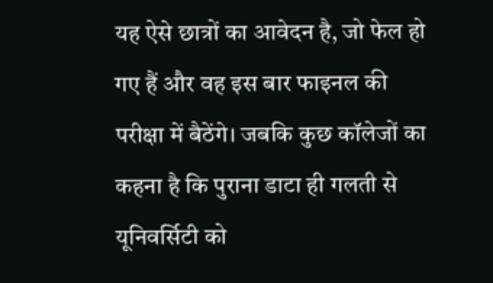यह ऐसे छात्रों का आवेदन है, जो फेल हो गए हैं और वह इस बार फाइनल की परीक्षा में बैठेंगे। जबकि कुछ कॉलेजों का कहना है कि पुराना डाटा ही गलती से यूनिवर्सिटी को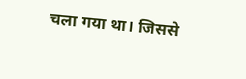चला गया था। जिससे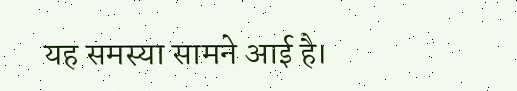यह समस्या सामने आई है।